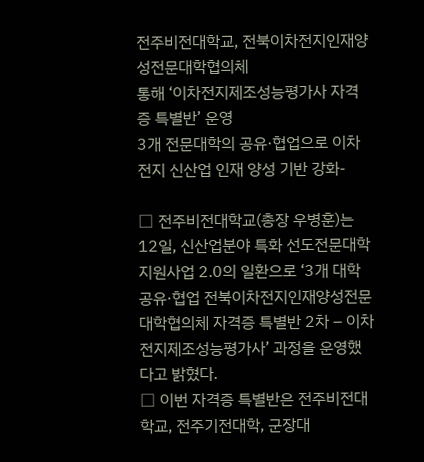전주비전대학교, 전북이차전지인재양성전문대학협의체
통해 ‘이차전지제조성능평가사 자격증 특별반’ 운영
3개 전문대학의 공유·협업으로 이차전지 신산업 인재 양성 기반 강화-

□ 전주비전대학교(총장 우병훈)는 12일, 신산업분야 특화 선도전문대학 지원사업 2.0의 일환으로 ‘3개 대학 공유·협업 전북이차전지인재양성전문대학협의체 자격증 특별반 2차 – 이차전지제조성능평가사’ 과정을 운영했다고 밝혔다.
□ 이번 자격증 특별반은 전주비전대학교, 전주기전대학, 군장대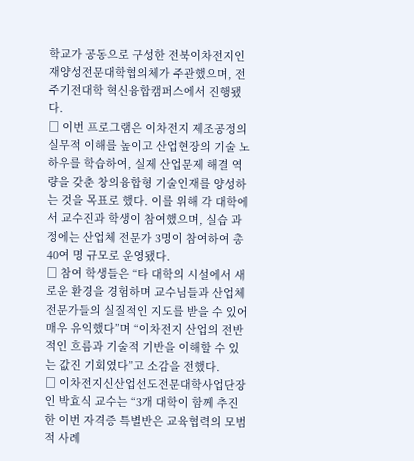학교가 공동으로 구성한 전북이차전지인재양성전문대학협의체가 주관했으며, 전주기전대학 혁신융합캠퍼스에서 진행됐다.
□ 이번 프로그램은 이차전지 제조공정의 실무적 이해를 높이고 산업현장의 기술 노하우를 학습하여, 실제 산업문제 해결 역량을 갖춘 창의융합형 기술인재를 양성하는 것을 목표로 했다. 이를 위해 각 대학에서 교수진과 학생이 참여했으며, 실습 과정에는 산업체 전문가 3명이 참여하여 총 40여 명 규모로 운영됐다.
□ 참여 학생들은 “타 대학의 시설에서 새로운 환경을 경험하며 교수님들과 산업체 전문가들의 실질적인 지도를 받을 수 있어 매우 유익했다”며 “이차전지 산업의 전반적인 흐름과 기술적 기반을 이해할 수 있는 값진 기회였다”고 소감을 전했다.
□ 이차전지신산업선도전문대학사업단장인 박효식 교수는 “3개 대학이 함께 추진한 이번 자격증 특별반은 교육협력의 모범적 사례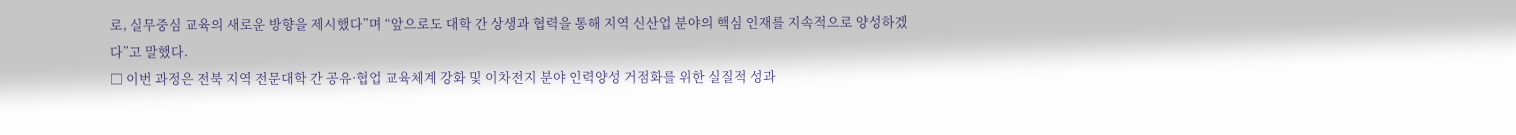로, 실무중심 교육의 새로운 방향을 제시했다”며 “앞으로도 대학 간 상생과 협력을 통해 지역 신산업 분야의 핵심 인재를 지속적으로 양성하겠다”고 말했다.
□ 이번 과정은 전북 지역 전문대학 간 공유·협업 교육체계 강화 및 이차전지 분야 인력양성 거점화를 위한 실질적 성과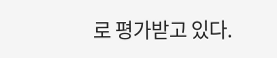로 평가받고 있다.